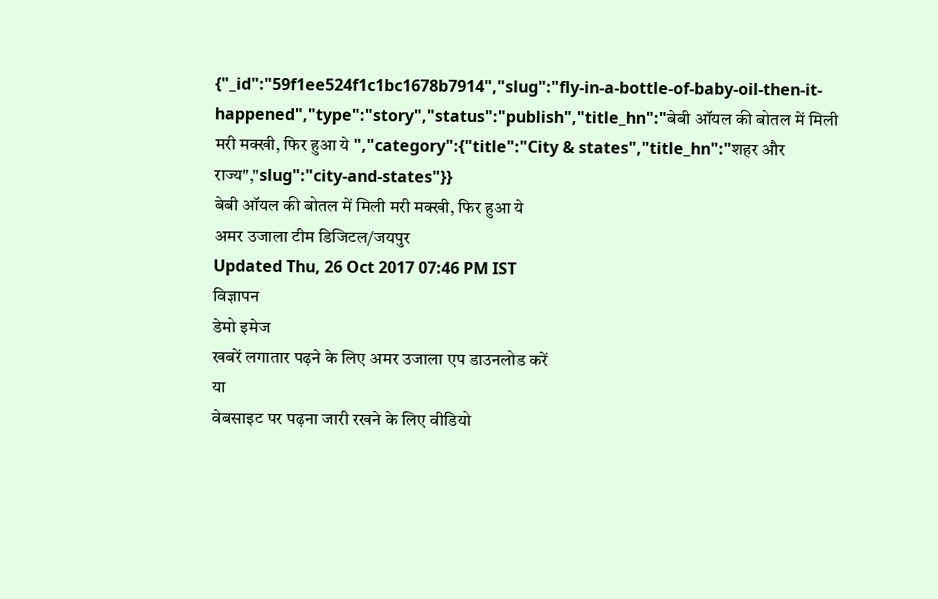{"_id":"59f1ee524f1c1bc1678b7914","slug":"fly-in-a-bottle-of-baby-oil-then-it-happened","type":"story","status":"publish","title_hn":"बेबी ऑयल की बोतल में मिली मरी मक्खी, फिर हुआ ये ","category":{"title":"City & states","title_hn":"शहर और राज्य","slug":"city-and-states"}}
बेबी ऑयल की बोतल में मिली मरी मक्खी, फिर हुआ ये
अमर उजाला टीम डिजिटल/जयपुर
Updated Thu, 26 Oct 2017 07:46 PM IST
विज्ञापन
डेमो इमेज
खबरें लगातार पढ़ने के लिए अमर उजाला एप डाउनलोड करें
या
वेबसाइट पर पढ़ना जारी रखने के लिए वीडियो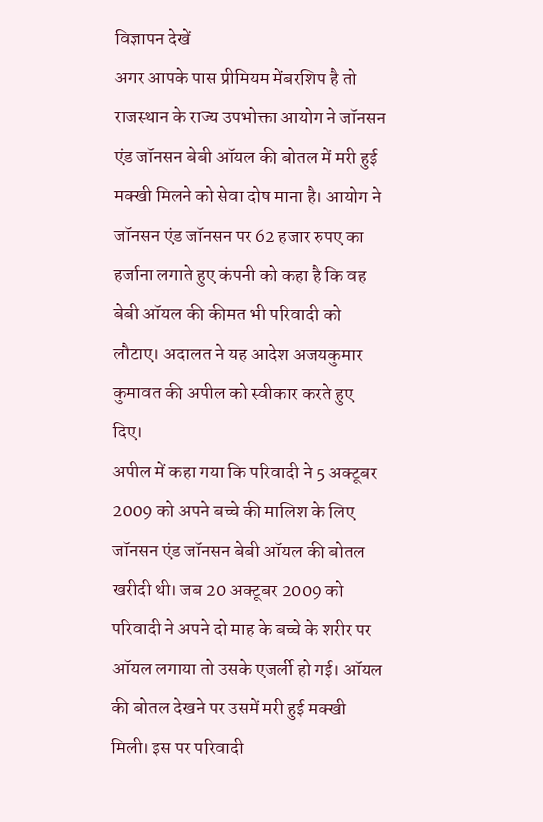विज्ञापन देखें
अगर आपके पास प्रीमियम मेंबरशिप है तो
राजस्थान के राज्य उपभोक्ता आयोग ने जॉनसन एंड जॉनसन बेबी ऑयल की बोतल में मरी हुई मक्खी मिलने को सेवा दोष माना है। आयोग ने जॉनसन एंड जॉनसन पर 62 हजार रुपए का हर्जाना लगाते हुए कंपनी को कहा है कि वह बेबी ऑयल की कीमत भी परिवादी को लौटाए। अदालत ने यह आदेश अजयकुमार कुमावत की अपील को स्वीकार करते हुए दिए।
अपील में कहा गया कि परिवादी ने 5 अक्टूबर 2009 को अपने बच्चे की मालिश के लिए जॉनसन एंड जॉनसन बेबी ऑयल की बोतल खरीदी थी। जब 20 अक्टूबर 2009 को परिवादी ने अपने दो माह के बच्चे के शरीर पर ऑयल लगाया तो उसके एजर्ली हो गई। ऑयल की बोतल देखने पर उसमें मरी हुई मक्खी मिली। इस पर परिवादी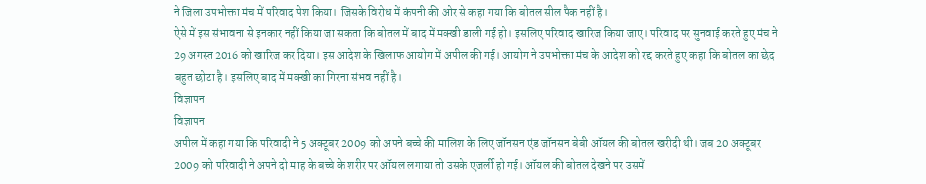ने जिला उपभोक्ता मंच में परिवाद पेश किया। जिसके विरोध में कंपनी की ओर से कहा गया कि बोतल सील पैक नहीं है।
ऐसे में इस संभावना से इनकार नहीं किया जा सकता कि बोतल में बाद में मक्खी डाली गई हो। इसलिए परिवाद खारिज किया जाए। परिवाद पर सुनवाई करते हुए मंच ने 29 अगस्त 2016 को खारिज कर दिया। इस आदेश के खिलाफ आयोग में अपील की गई। आयोग ने उपभोक्ता मंच के आदेश को रद्द करते हुए कहा कि बोतल का छेद बहुत छोटा है। इसलिए बाद में मक्खी का गिरना संभव नहीं है।
विज्ञापन
विज्ञापन
अपील में कहा गया कि परिवादी ने 5 अक्टूबर 2009 को अपने बच्चे की मालिश के लिए जॉनसन एंड जॉनसन बेबी ऑयल की बोतल खरीदी थी। जब 20 अक्टूबर 2009 को परिवादी ने अपने दो माह के बच्चे के शरीर पर ऑयल लगाया तो उसके एजर्ली हो गई। ऑयल की बोतल देखने पर उसमें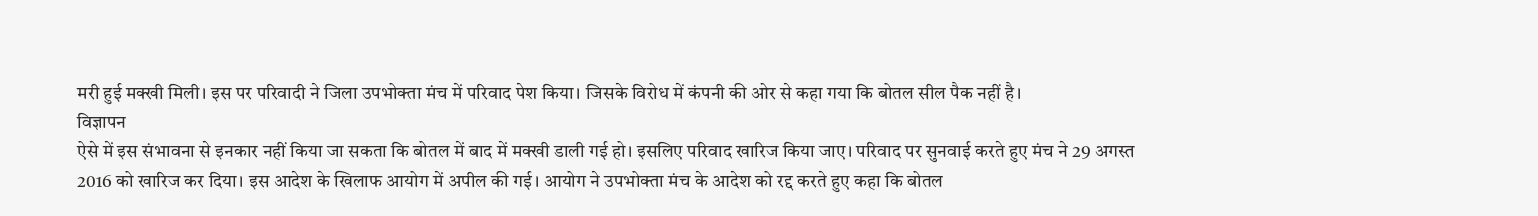मरी हुई मक्खी मिली। इस पर परिवादी ने जिला उपभोक्ता मंच में परिवाद पेश किया। जिसके विरोध में कंपनी की ओर से कहा गया कि बोतल सील पैक नहीं है।
विज्ञापन
ऐसे में इस संभावना से इनकार नहीं किया जा सकता कि बोतल में बाद में मक्खी डाली गई हो। इसलिए परिवाद खारिज किया जाए। परिवाद पर सुनवाई करते हुए मंच ने 29 अगस्त 2016 को खारिज कर दिया। इस आदेश के खिलाफ आयोग में अपील की गई। आयोग ने उपभोक्ता मंच के आदेश को रद्द करते हुए कहा कि बोतल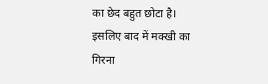का छेद बहुत छोटा है। इसलिए बाद में मक्खी का गिरना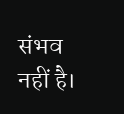संभव नहीं है।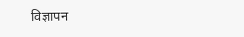विज्ञापन